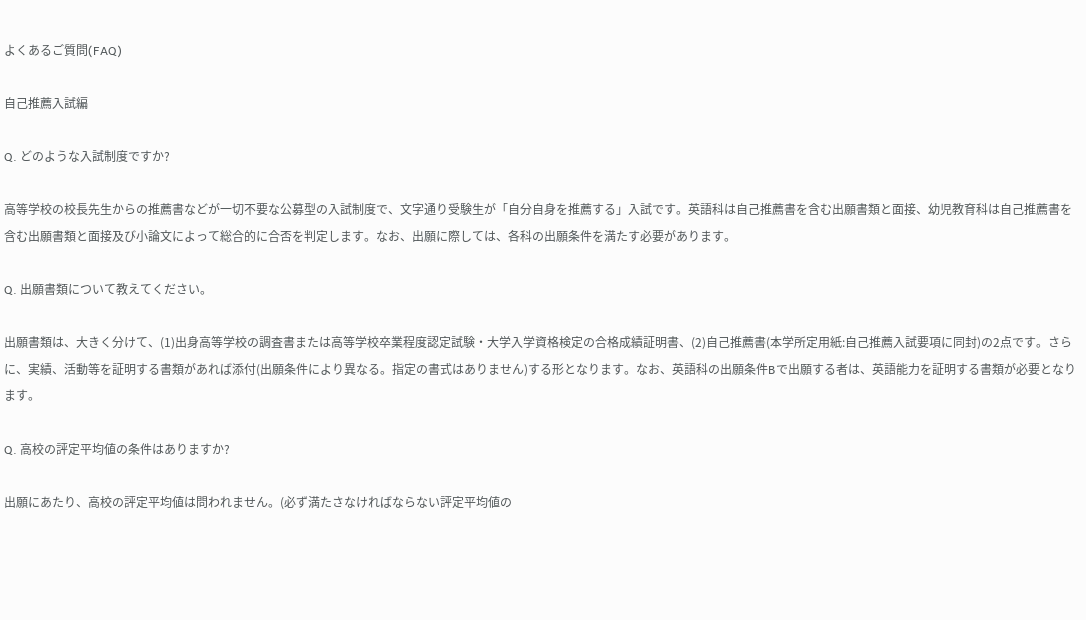よくあるご質問(FAQ)

自己推薦入試編

Q. どのような入試制度ですか?

高等学校の校長先生からの推薦書などが一切不要な公募型の入試制度で、文字通り受験生が「自分自身を推薦する」入試です。英語科は自己推薦書を含む出願書類と面接、幼児教育科は自己推薦書を含む出願書類と面接及び小論文によって総合的に合否を判定します。なお、出願に際しては、各科の出願条件を満たす必要があります。

Q. 出願書類について教えてください。

出願書類は、大きく分けて、(1)出身高等学校の調査書または高等学校卒業程度認定試験・大学入学資格検定の合格成績証明書、(2)自己推薦書(本学所定用紙:自己推薦入試要項に同封)の2点です。さらに、実績、活動等を証明する書類があれば添付(出願条件により異なる。指定の書式はありません)する形となります。なお、英語科の出願条件Bで出願する者は、英語能力を証明する書類が必要となります。

Q. 高校の評定平均値の条件はありますか?

出願にあたり、高校の評定平均値は問われません。(必ず満たさなければならない評定平均値の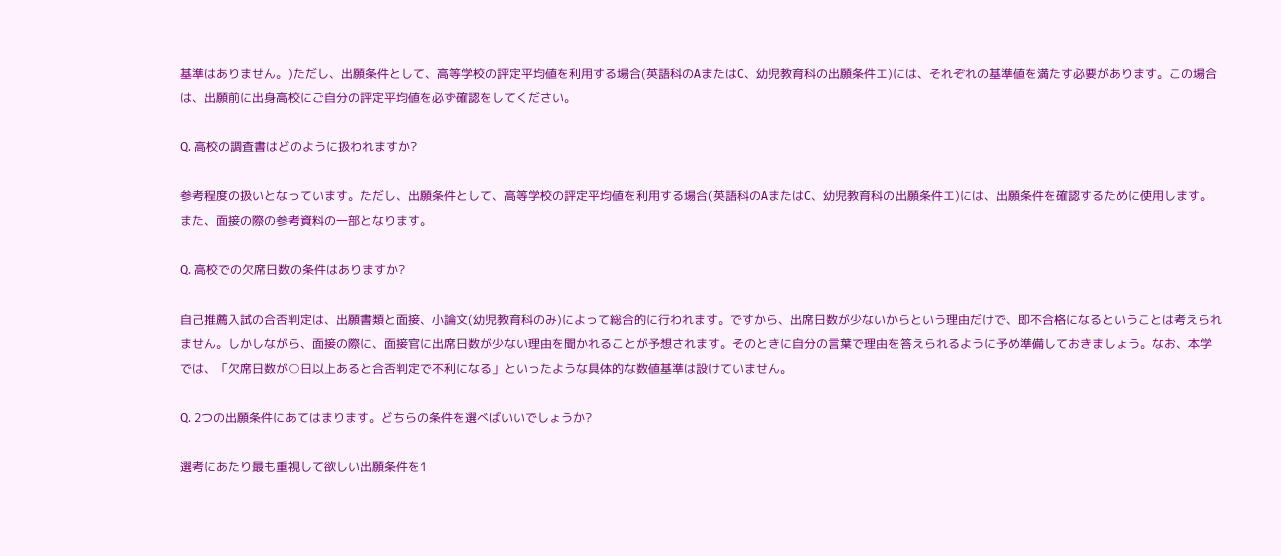基準はありません。)ただし、出願条件として、高等学校の評定平均値を利用する場合(英語科のAまたはC、幼児教育科の出願条件エ)には、それぞれの基準値を満たす必要があります。この場合は、出願前に出身高校にご自分の評定平均値を必ず確認をしてください。

Q. 高校の調査書はどのように扱われますか?

参考程度の扱いとなっています。ただし、出願条件として、高等学校の評定平均値を利用する場合(英語科のAまたはC、幼児教育科の出願条件エ)には、出願条件を確認するために使用します。また、面接の際の参考資料の一部となります。

Q. 高校での欠席日数の条件はありますか?

自己推薦入試の合否判定は、出願書類と面接、小論文(幼児教育科のみ)によって総合的に行われます。ですから、出席日数が少ないからという理由だけで、即不合格になるということは考えられません。しかしながら、面接の際に、面接官に出席日数が少ない理由を聞かれることが予想されます。そのときに自分の言葉で理由を答えられるように予め準備しておきましょう。なお、本学では、「欠席日数が○日以上あると合否判定で不利になる」といったような具体的な数値基準は設けていません。

Q. 2つの出願条件にあてはまります。どちらの条件を選べばいいでしょうか?

選考にあたり最も重視して欲しい出願条件を1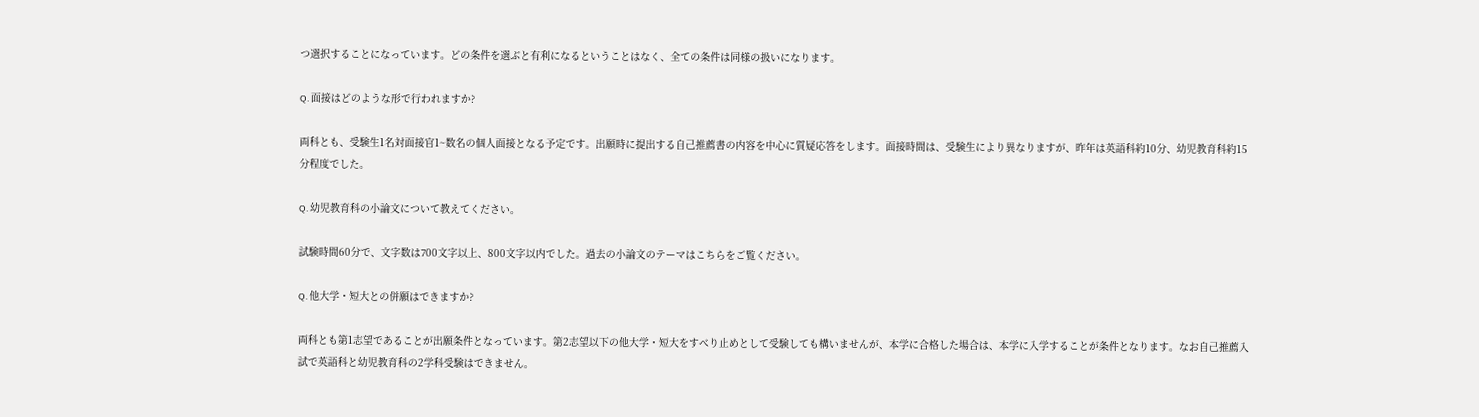つ選択することになっています。どの条件を選ぶと有利になるということはなく、全ての条件は同様の扱いになります。

Q. 面接はどのような形で行われますか?

両科とも、受験生1名対面接官1~数名の個人面接となる予定です。出願時に提出する自己推薦書の内容を中心に質疑応答をします。面接時間は、受験生により異なりますが、昨年は英語科約10分、幼児教育科約15分程度でした。

Q. 幼児教育科の小論文について教えてください。

試験時間60分で、文字数は700文字以上、800文字以内でした。過去の小論文のテーマはこちらをご覧ください。

Q. 他大学・短大との併願はできますか?

両科とも第1志望であることが出願条件となっています。第2志望以下の他大学・短大をすべり止めとして受験しても構いませんが、本学に合格した場合は、本学に入学することが条件となります。なお自己推薦入試で英語科と幼児教育科の2学科受験はできません。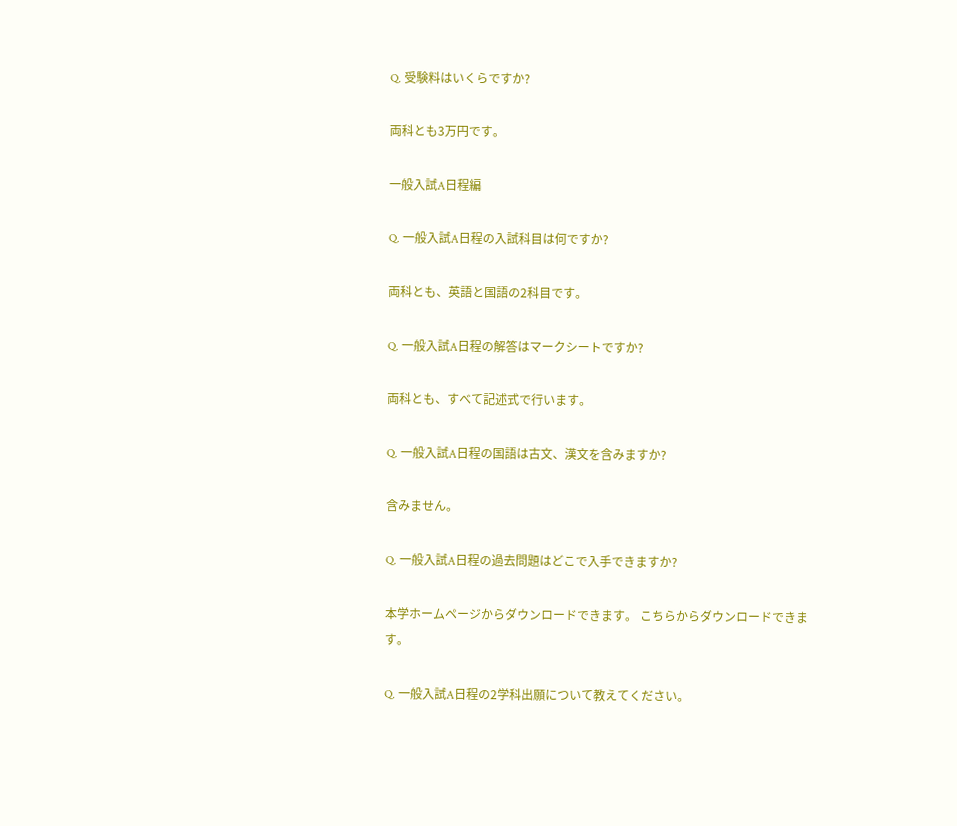Q. 受験料はいくらですか?

両科とも3万円です。

一般入試A日程編

Q. 一般入試A日程の入試科目は何ですか?

両科とも、英語と国語の2科目です。

Q. 一般入試A日程の解答はマークシートですか?

両科とも、すべて記述式で行います。

Q. 一般入試A日程の国語は古文、漢文を含みますか?

含みません。

Q. 一般入試A日程の過去問題はどこで入手できますか?

本学ホームページからダウンロードできます。 こちらからダウンロードできます。

Q. 一般入試A日程の2学科出願について教えてください。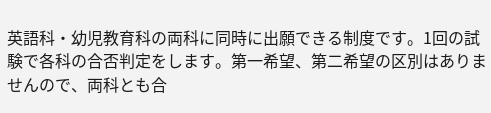英語科・幼児教育科の両科に同時に出願できる制度です。1回の試験で各科の合否判定をします。第一希望、第二希望の区別はありませんので、両科とも合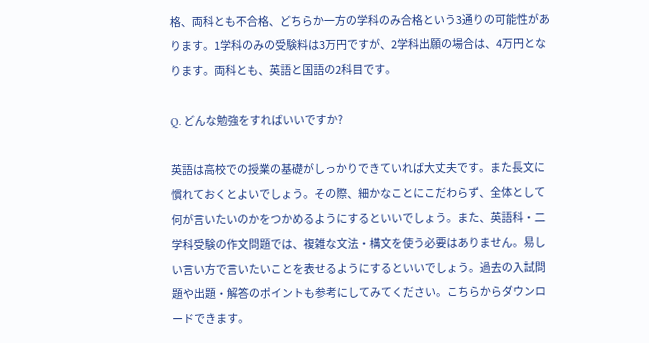格、両科とも不合格、どちらか一方の学科のみ合格という3通りの可能性があります。1学科のみの受験料は3万円ですが、2学科出願の場合は、4万円となります。両科とも、英語と国語の2科目です。

Q. どんな勉強をすればいいですか?

英語は高校での授業の基礎がしっかりできていれば大丈夫です。また長文に慣れておくとよいでしょう。その際、細かなことにこだわらず、全体として何が言いたいのかをつかめるようにするといいでしょう。また、英語科・二学科受験の作文問題では、複雑な文法・構文を使う必要はありません。易しい言い方で言いたいことを表せるようにするといいでしょう。過去の入試問題や出題・解答のポイントも参考にしてみてください。こちらからダウンロードできます。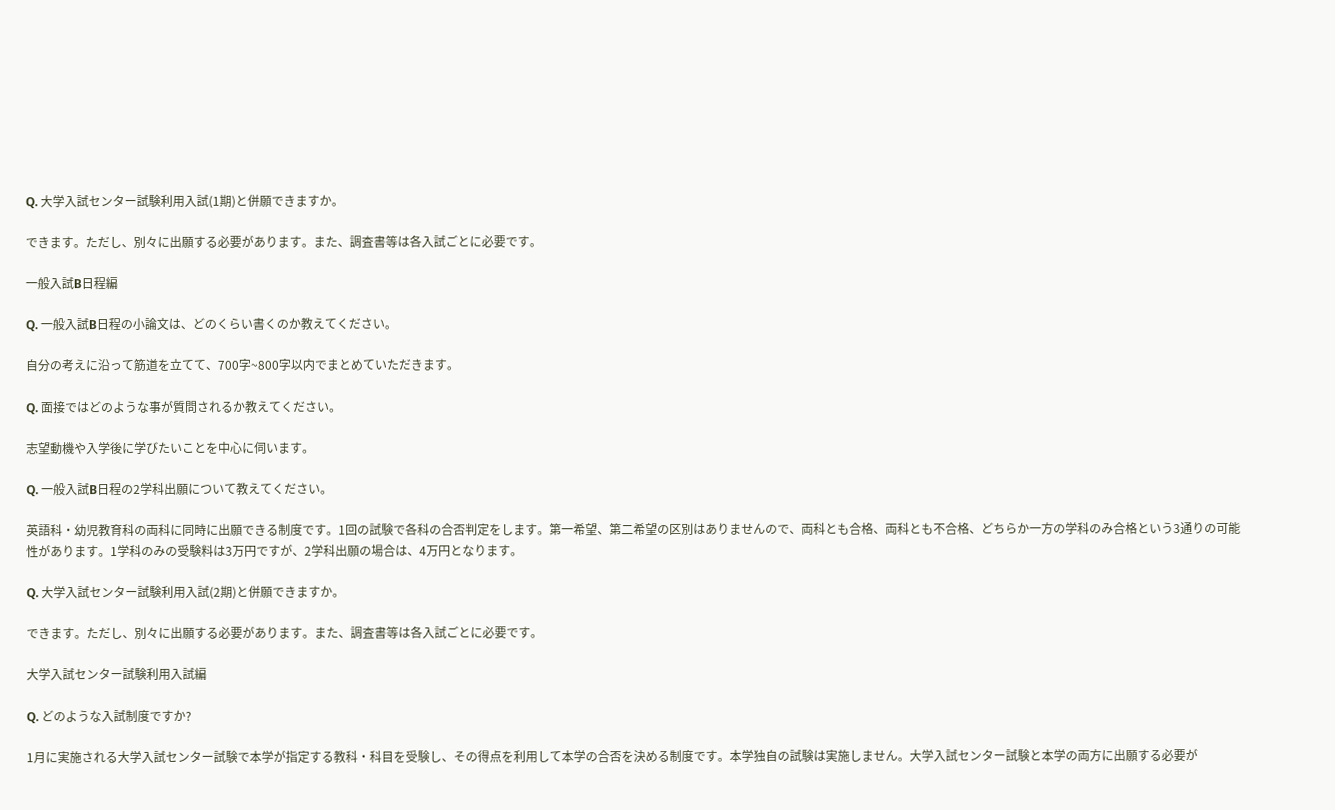Q. 大学入試センター試験利用入試(1期)と併願できますか。

できます。ただし、別々に出願する必要があります。また、調査書等は各入試ごとに必要です。

一般入試B日程編

Q. 一般入試B日程の小論文は、どのくらい書くのか教えてください。

自分の考えに沿って筋道を立てて、700字~800字以内でまとめていただきます。

Q. 面接ではどのような事が質問されるか教えてください。

志望動機や入学後に学びたいことを中心に伺います。

Q. 一般入試B日程の2学科出願について教えてください。

英語科・幼児教育科の両科に同時に出願できる制度です。1回の試験で各科の合否判定をします。第一希望、第二希望の区別はありませんので、両科とも合格、両科とも不合格、どちらか一方の学科のみ合格という3通りの可能性があります。1学科のみの受験料は3万円ですが、2学科出願の場合は、4万円となります。

Q. 大学入試センター試験利用入試(2期)と併願できますか。

できます。ただし、別々に出願する必要があります。また、調査書等は各入試ごとに必要です。

大学入試センター試験利用入試編

Q. どのような入試制度ですか?

1月に実施される大学入試センター試験で本学が指定する教科・科目を受験し、その得点を利用して本学の合否を決める制度です。本学独自の試験は実施しません。大学入試センター試験と本学の両方に出願する必要が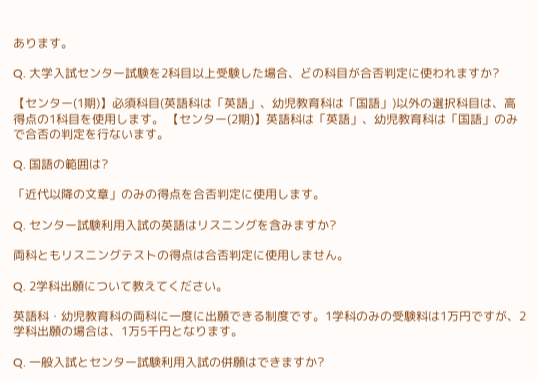あります。

Q. 大学入試センター試験を2科目以上受験した場合、どの科目が合否判定に使われますか?

【センター(1期)】必須科目(英語科は「英語」、幼児教育科は「国語」)以外の選択科目は、高得点の1科目を使用します。 【センター(2期)】英語科は「英語」、幼児教育科は「国語」のみで合否の判定を行ないます。

Q. 国語の範囲は?

「近代以降の文章」のみの得点を合否判定に使用します。

Q. センター試験利用入試の英語はリスニングを含みますか?

両科ともリスニングテストの得点は合否判定に使用しません。

Q. 2学科出願について教えてください。

英語科・幼児教育科の両科に一度に出願できる制度です。1学科のみの受験料は1万円ですが、2学科出願の場合は、1万5千円となります。

Q. 一般入試とセンター試験利用入試の併願はできますか?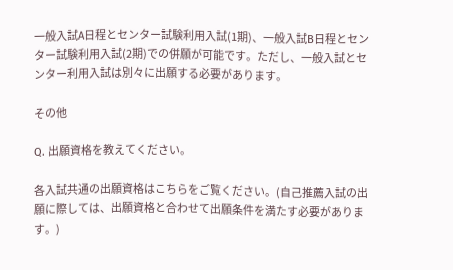一般入試A日程とセンター試験利用入試(1期)、一般入試B日程とセンター試験利用入試(2期)での併願が可能です。ただし、一般入試とセンター利用入試は別々に出願する必要があります。

その他

Q. 出願資格を教えてください。

各入試共通の出願資格はこちらをご覧ください。(自己推薦入試の出願に際しては、出願資格と合わせて出願条件を満たす必要があります。)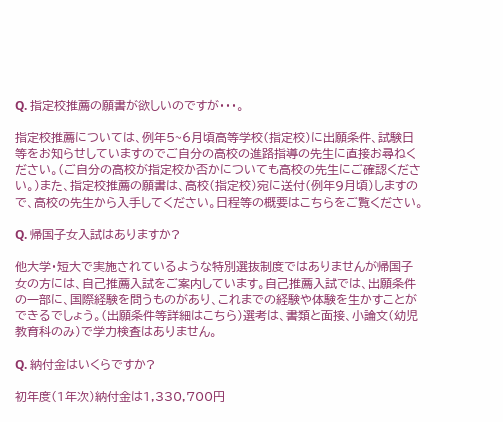Q. 指定校推薦の願書が欲しいのですが・・・。

指定校推薦については、例年5~6月頃高等学校(指定校)に出願条件、試験日等をお知らせしていますのでご自分の高校の進路指導の先生に直接お尋ねください。(ご自分の高校が指定校か否かについても高校の先生にご確認ください。)また、指定校推薦の願書は、高校(指定校)宛に送付(例年9月頃)しますので、高校の先生から入手してください。日程等の概要はこちらをご覧ください。

Q. 帰国子女入試はありますか?

他大学・短大で実施されているような特別選抜制度ではありませんが帰国子女の方には、自己推薦入試をご案内しています。自己推薦入試では、出願条件の一部に、国際経験を問うものがあり、これまでの経験や体験を生かすことができるでしょう。(出願条件等詳細はこちら)選考は、書類と面接、小論文(幼児教育科のみ)で学力検査はありません。

Q. 納付金はいくらですか?

初年度(1年次)納付金は1,330,700円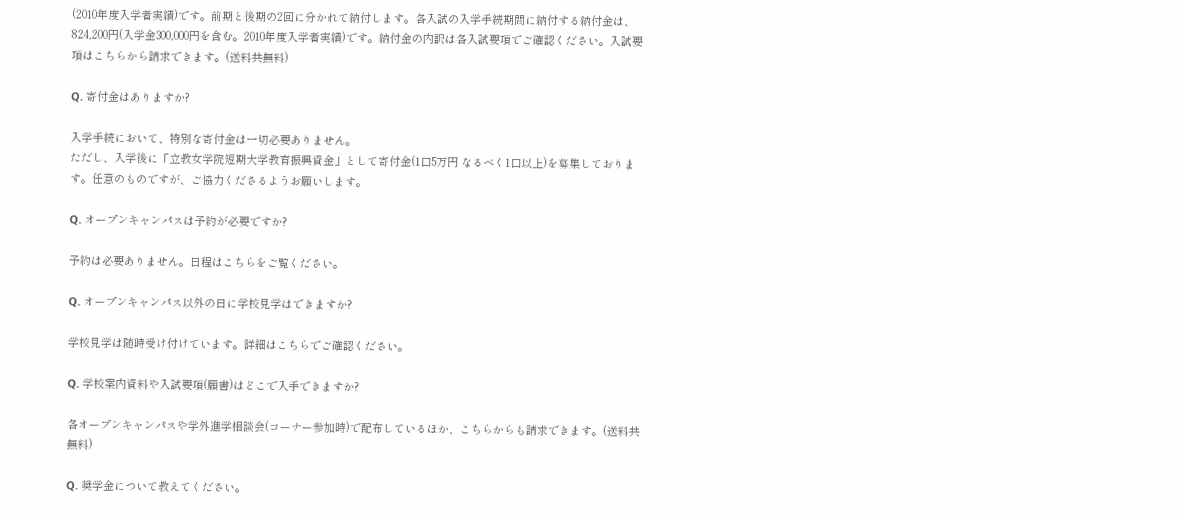(2010年度入学者実績)です。前期と後期の2回に分かれて納付します。各入試の入学手続期間に納付する納付金は、824,200円(入学金300,000円を含む。2010年度入学者実績)です。納付金の内訳は各入試要項でご確認ください。入試要項はこちらから請求できます。(送料共無料)

Q. 寄付金はありますか?

入学手続において、特別な寄付金は一切必要ありません。
ただし、入学後に「立教女学院短期大学教育振興資金」として寄付金(1口5万円 なるべく1口以上)を募集しております。任意のものですが、ご協力くださるようお願いします。

Q. オープンキャンパスは予約が必要ですか?

予約は必要ありません。日程はこちらをご覧ください。

Q. オープンキャンパス以外の日に学校見学はできますか?

学校見学は随時受け付けています。詳細はこちらでご確認ください。

Q. 学校案内資料や入試要項(願書)はどこで入手できますか?

各オープンキャンパスや学外進学相談会(コーナー参加時)で配布しているほか、こちらからも請求できます。(送料共無料)

Q. 奨学金について教えてください。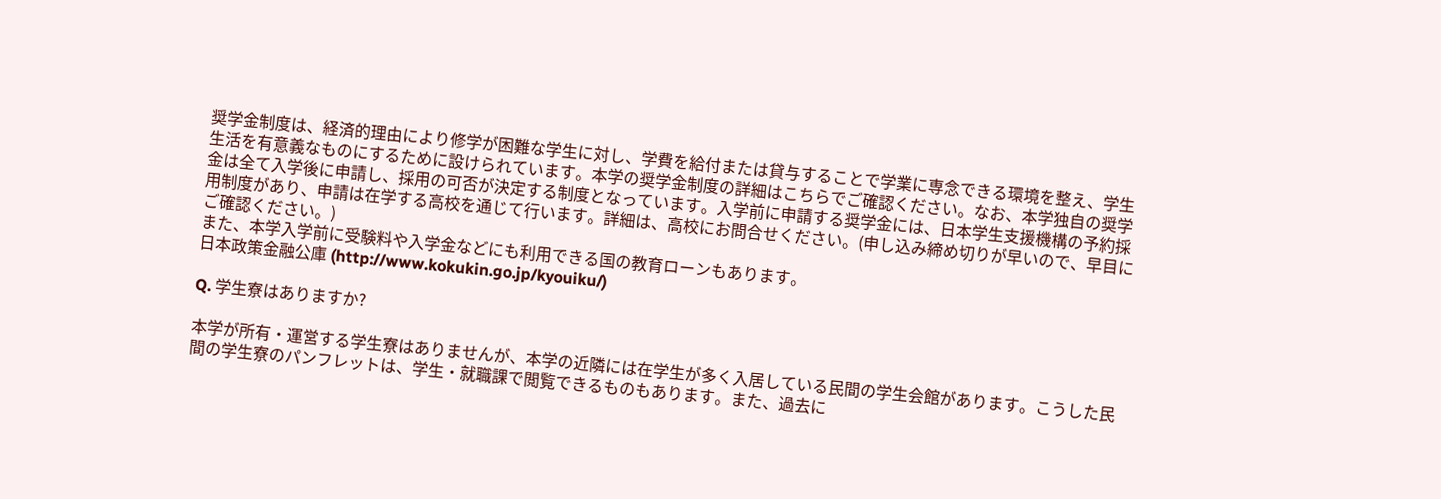奨学金制度は、経済的理由により修学が困難な学生に対し、学費を給付または貸与することで学業に専念できる環境を整え、学生生活を有意義なものにするために設けられています。本学の奨学金制度の詳細はこちらでご確認ください。なお、本学独自の奨学金は全て入学後に申請し、採用の可否が決定する制度となっています。入学前に申請する奨学金には、日本学生支援機構の予約採用制度があり、申請は在学する高校を通じて行います。詳細は、高校にお問合せください。(申し込み締め切りが早いので、早目にご確認ください。)
また、本学入学前に受験料や入学金などにも利用できる国の教育ローンもあります。
日本政策金融公庫 (http://www.kokukin.go.jp/kyouiku/)

Q. 学生寮はありますか?

本学が所有・運営する学生寮はありませんが、本学の近隣には在学生が多く入居している民間の学生会館があります。こうした民間の学生寮のパンフレットは、学生・就職課で閲覧できるものもあります。また、過去に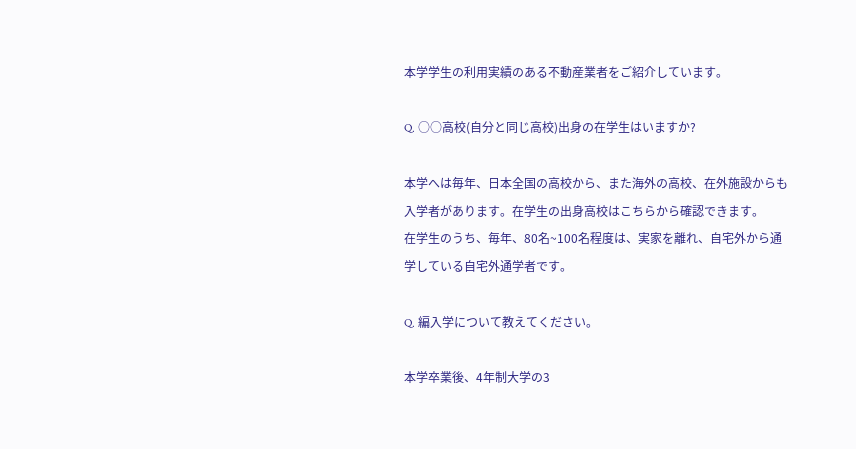本学学生の利用実績のある不動産業者をご紹介しています。

Q. ○○高校(自分と同じ高校)出身の在学生はいますか?

本学へは毎年、日本全国の高校から、また海外の高校、在外施設からも入学者があります。在学生の出身高校はこちらから確認できます。
在学生のうち、毎年、80名~100名程度は、実家を離れ、自宅外から通学している自宅外通学者です。

Q. 編入学について教えてください。

本学卒業後、4年制大学の3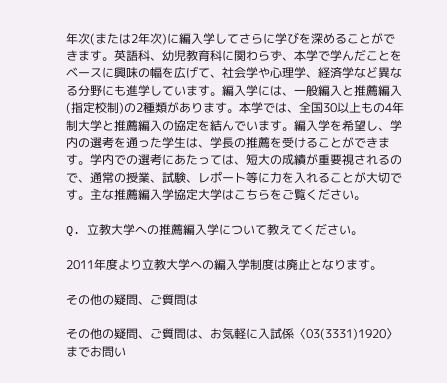年次(または2年次)に編入学してさらに学びを深めることができます。英語科、幼児教育科に関わらず、本学で学んだことをベースに興味の幅を広げて、社会学や心理学、経済学など異なる分野にも進学しています。編入学には、一般編入と推薦編入(指定校制)の2種類があります。本学では、全国30以上もの4年制大学と推薦編入の協定を結んでいます。編入学を希望し、学内の選考を通った学生は、学長の推薦を受けることができます。学内での選考にあたっては、短大の成績が重要視されるので、通常の授業、試験、レポート等に力を入れることが大切です。主な推薦編入学協定大学はこちらをご覧ください。

Q. 立教大学への推薦編入学について教えてください。

2011年度より立教大学への編入学制度は廃止となります。

その他の疑問、ご質問は

その他の疑問、ご質問は、お気軽に入試係〈03(3331)1920〉までお問い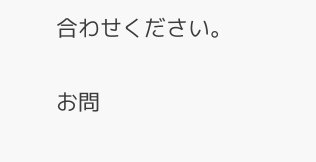合わせください。

お問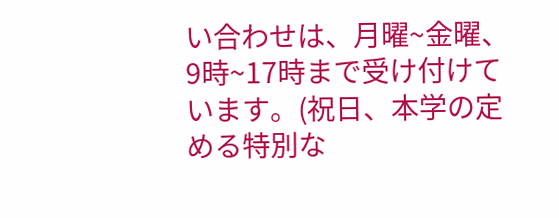い合わせは、月曜~金曜、9時~17時まで受け付けています。(祝日、本学の定める特別な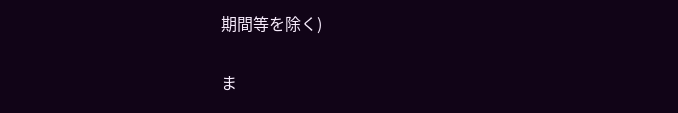期間等を除く)

ま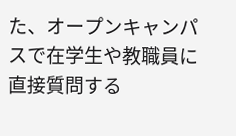た、オープンキャンパスで在学生や教職員に直接質問する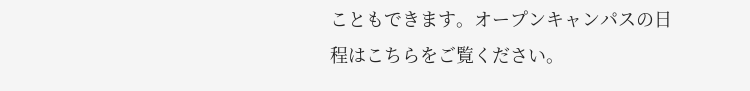こともできます。オープンキャンパスの日程はこちらをご覧ください。